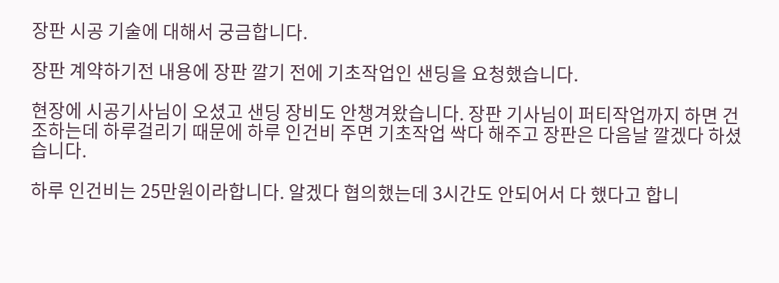장판 시공 기술에 대해서 궁금합니다.

장판 계약하기전 내용에 장판 깔기 전에 기초작업인 샌딩을 요청했습니다.

현장에 시공기사님이 오셨고 샌딩 장비도 안챙겨왔습니다. 장판 기사님이 퍼티작업까지 하면 건조하는데 하루걸리기 때문에 하루 인건비 주면 기초작업 싹다 해주고 장판은 다음날 깔겠다 하셨습니다.

하루 인건비는 25만원이라합니다. 알겠다 협의했는데 3시간도 안되어서 다 했다고 합니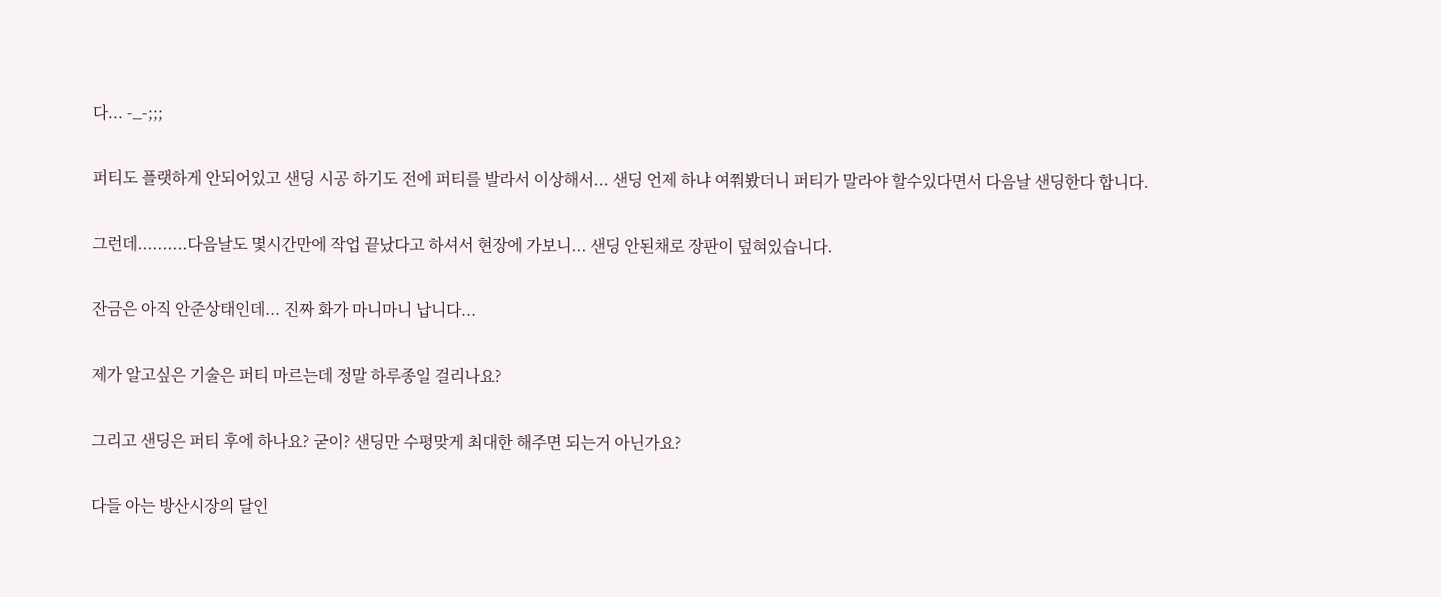다... -_-;;;

퍼티도 플랫하게 안되어있고 샌딩 시공 하기도 전에 퍼티를 발라서 이상해서... 샌딩 언제 하냐 여쭤봤더니 퍼티가 말라야 할수있다면서 다음날 샌딩한다 합니다.

그런데..........다음날도 몇시간만에 작업 끝났다고 하셔서 현장에 가보니... 샌딩 안된채로 장판이 덮혀있습니다.

잔금은 아직 안준상태인데... 진짜 화가 마니마니 납니다...

제가 알고싶은 기술은 퍼티 마르는데 정말 하루종일 걸리나요?

그리고 샌딩은 퍼티 후에 하나요? 굳이? 샌딩만 수평맞게 최대한 해주면 되는거 아닌가요?

다들 아는 방산시장의 달인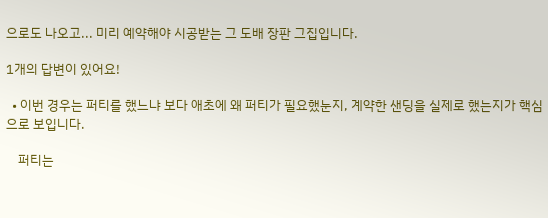으로도 나오고... 미리 예약해야 시공받는 그 도배 장판 그집입니다.

1개의 답변이 있어요!

  • 이번 경우는 퍼티를 했느냐 보다 애초에 왜 퍼티가 필요했눈지, 계약한 샌딩을 실제로 했는지가 핵심으로 보입니다.

    퍼티는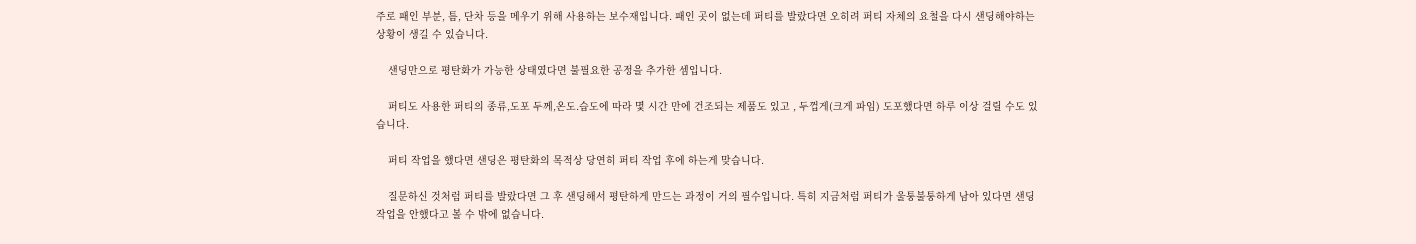주로 패인 부분, 틈, 단차 등을 메우기 위해 사용하는 보수재입니다. 패인 곳이 없는데 퍼티를 발랐다면 오히려 퍼티 자체의 요철을 다시 샌딩해야하는 상황이 생길 수 있습니다.

    샌딩만으로 평탄화가 가능한 상태였다면 불필요한 공정을 추가한 셈입니다.

    퍼티도 사용한 퍼티의 종류,도포 두께,온도.습도에 따라 몇 시간 만에 건조되는 제품도 있고 , 두껍게(크게 파임) 도포했다면 하루 이상 걸릴 수도 있습니다.

    퍼티 작업을 했다면 샌딩은 평탄화의 목적상 당연히 퍼티 작업 후에 하는게 맞습니다.

    질문하신 것처럼 퍼티를 발랐다면 그 후 샌딩해서 평탄하게 만드는 과정이 거의 필수입니다. 특히 지금처럼 퍼티가 울퉁불퉁하게 남아 있다면 샌딩 작업을 안했다고 볼 수 밖에 없습니다.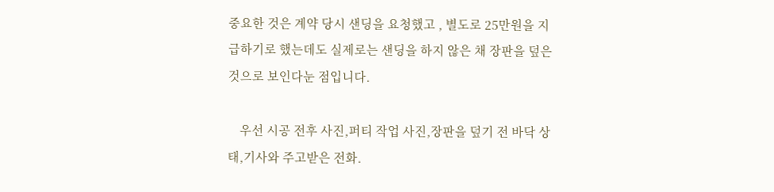중요한 것은 계약 당시 샌딩을 요청했고 , 별도로 25만원을 지급하기로 했는데도 실제로는 샌딩을 하지 않은 채 장판을 덮은 것으로 보인다눈 점입니다.

    우선 시공 전후 사진,퍼티 작업 사진,장판을 덮기 전 바닥 상태,기사와 주고받은 전화.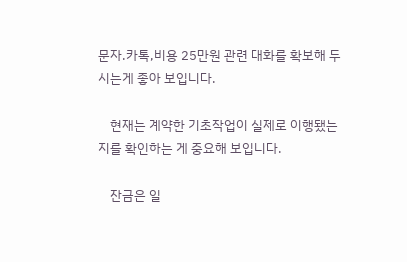문자.카톡,비용 25만원 관련 대화를 확보해 두시는게 좋아 보입니다.

    현재는 계약한 기초작업이 실제로 이행됐는지를 확인하는 게 중요해 보입니다.

    잔금은 일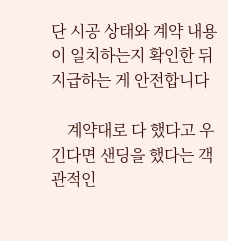단 시공 상태와 계약 내용이 일치하는지 확인한 뒤 지급하는 게 안전합니다

    계약대로 다 했다고 우긴다면 샌딩을 했다는 객관적인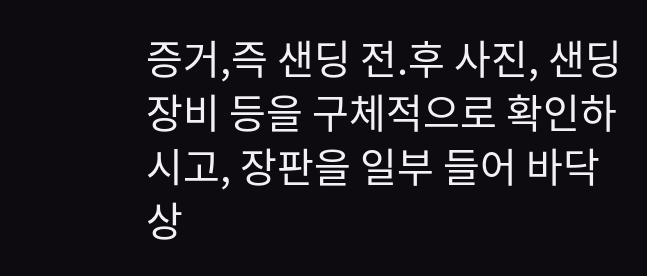증거,즉 샌딩 전.후 사진, 샌딩 장비 등을 구체적으로 확인하시고, 장판을 일부 들어 바닥 상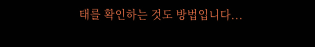태를 확인하는 것도 방법입니다...